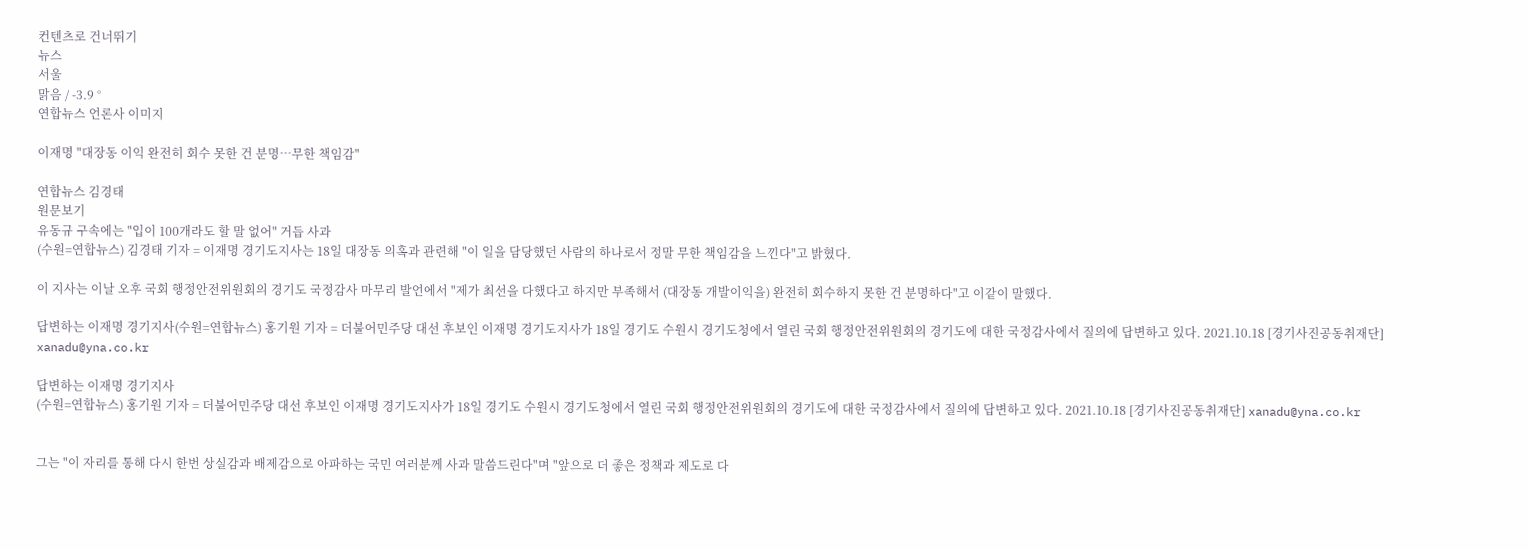컨텐츠로 건너뛰기
뉴스
서울
맑음 / -3.9 °
연합뉴스 언론사 이미지

이재명 "대장동 이익 완전히 회수 못한 건 분명…무한 책임감"

연합뉴스 김경태
원문보기
유동규 구속에는 "입이 100개라도 할 말 없어" 거듭 사과
(수원=연합뉴스) 김경태 기자 = 이재명 경기도지사는 18일 대장동 의혹과 관련해 "이 일을 담당했던 사람의 하나로서 정말 무한 책임감을 느낀다"고 밝혔다.

이 지사는 이날 오후 국회 행정안전위원회의 경기도 국정감사 마무리 발언에서 "제가 최선을 다했다고 하지만 부족해서 (대장동 개발이익을) 완전히 회수하지 못한 건 분명하다"고 이같이 말했다.

답변하는 이재명 경기지사(수원=연합뉴스) 홍기원 기자 = 더불어민주당 대선 후보인 이재명 경기도지사가 18일 경기도 수원시 경기도청에서 열린 국회 행정안전위원회의 경기도에 대한 국정감사에서 질의에 답변하고 있다. 2021.10.18 [경기사진공동취재단] xanadu@yna.co.kr

답변하는 이재명 경기지사
(수원=연합뉴스) 홍기원 기자 = 더불어민주당 대선 후보인 이재명 경기도지사가 18일 경기도 수원시 경기도청에서 열린 국회 행정안전위원회의 경기도에 대한 국정감사에서 질의에 답변하고 있다. 2021.10.18 [경기사진공동취재단] xanadu@yna.co.kr


그는 "이 자리를 통해 다시 한번 상실감과 배제감으로 아파하는 국민 여러분께 사과 말씀드린다"며 "앞으로 더 좋은 정책과 제도로 다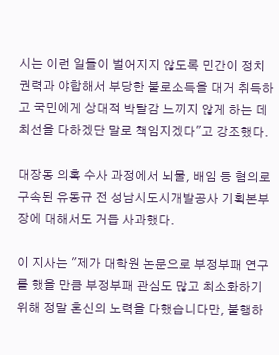시는 이런 일들이 벌어지지 않도록 민간이 정치 권력과 야합해서 부당한 불로소득을 대거 취득하고 국민에게 상대적 박탈감 느끼지 않게 하는 데 최선을 다하겠단 말로 책임지겠다"고 강조했다.

대장동 의혹 수사 과정에서 뇌물, 배임 등 혐의로 구속된 유동규 전 성남시도시개발공사 기획본부장에 대해서도 거듭 사과했다.

이 지사는 "제가 대학원 논문으로 부정부패 연구를 했을 만큼 부정부패 관심도 많고 최소화하기 위해 정말 혼신의 노력을 다했습니다만, 불행하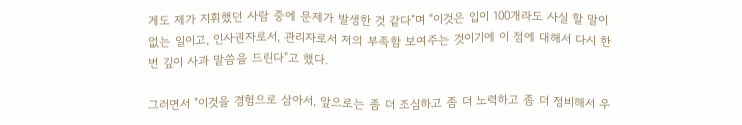게도 제가 지휘했던 사람 중에 문제가 발생한 것 같다"며 "이것은 입이 100개라도 사실 할 말이 없는 일이고, 인사권자로서, 관리자로서 저의 부족함 보여주는 것이기에 이 점에 대해서 다시 한번 깊이 사과 말씀을 드린다"고 했다.

그러면서 "이것을 경험으로 삼아서, 앞으로는 좀 더 조심하고 좀 더 노력하고 좀 더 정비해서 우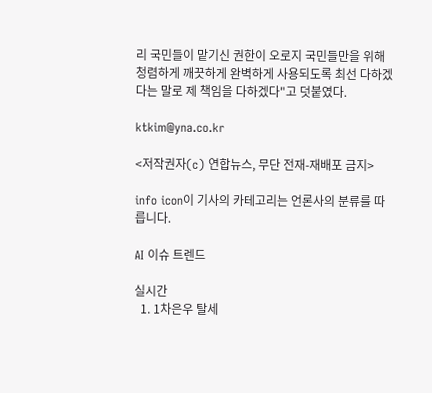리 국민들이 맡기신 권한이 오로지 국민들만을 위해 청렴하게 깨끗하게 완벽하게 사용되도록 최선 다하겠다는 말로 제 책임을 다하겠다"고 덧붙였다.

ktkim@yna.co.kr

<저작권자(c) 연합뉴스, 무단 전재-재배포 금지>

info icon이 기사의 카테고리는 언론사의 분류를 따릅니다.

AI 이슈 트렌드

실시간
  1. 1차은우 탈세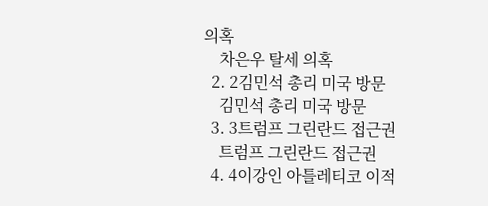의혹
    차은우 탈세 의혹
  2. 2김민석 총리 미국 방문
    김민석 총리 미국 방문
  3. 3트럼프 그린란드 접근권
    트럼프 그린란드 접근권
  4. 4이강인 아틀레티코 이적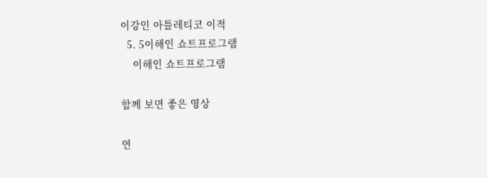이강인 아틀레티코 이적
  5. 5이해인 쇼트프로그램
    이해인 쇼트프로그램

함께 보면 좋은 영상

연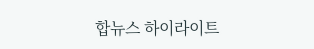합뉴스 하이라이트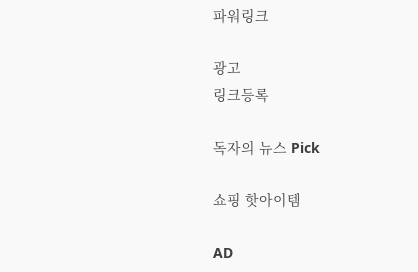파워링크

광고
링크등록

독자의 뉴스 Pick

쇼핑 핫아이템

AD